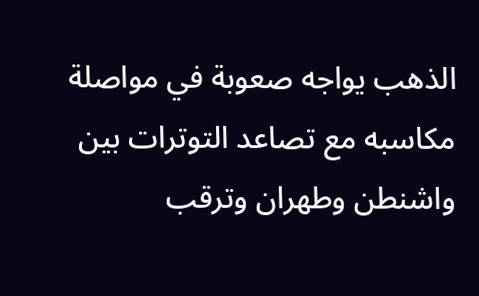الذهب يواجه صعوبة في مواصلة مكاسبه مع تصاعد التوترات بين واشنطن وطهران وترقب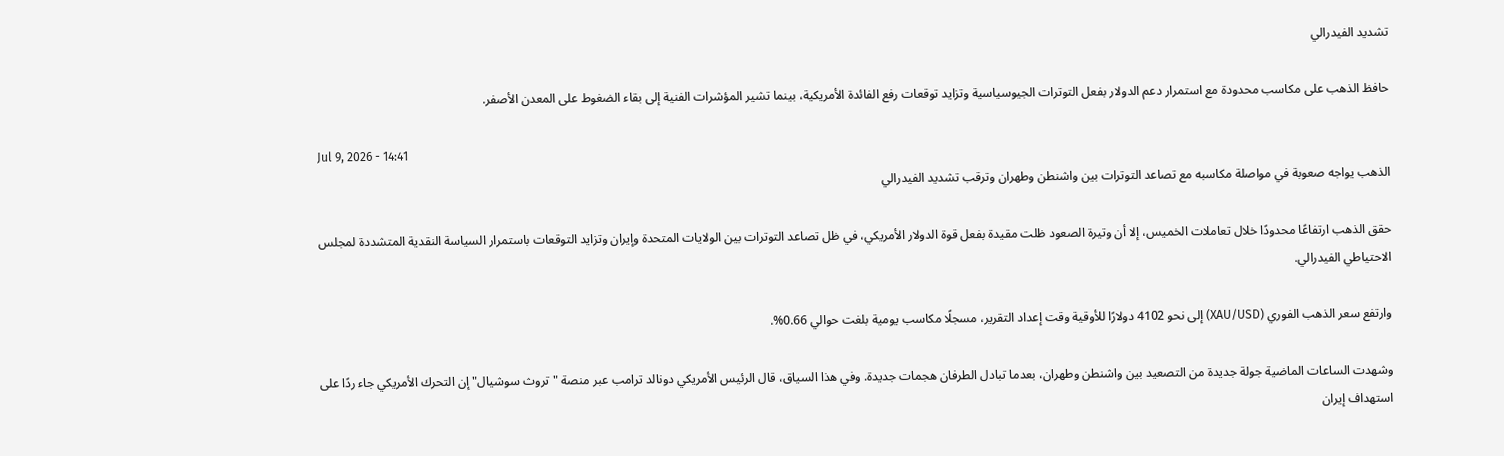تشديد الفيدرالي

حافظ الذهب على مكاسب محدودة مع استمرار دعم الدولار بفعل التوترات الجيوسياسية وتزايد توقعات رفع الفائدة الأمريكية، بينما تشير المؤشرات الفنية إلى بقاء الضغوط على المعدن الأصفر.

Jul 9, 2026 - 14:41
الذهب يواجه صعوبة في مواصلة مكاسبه مع تصاعد التوترات بين واشنطن وطهران وترقب تشديد الفيدرالي

حقق الذهب ارتفاعًا محدودًا خلال تعاملات الخميس، إلا أن وتيرة الصعود ظلت مقيدة بفعل قوة الدولار الأمريكي، في ظل تصاعد التوترات بين الولايات المتحدة وإيران وتزايد التوقعات باستمرار السياسة النقدية المتشددة لمجلس الاحتياطي الفيدرالي.

وارتفع سعر الذهب الفوري (XAU/USD) إلى نحو 4102 دولارًا للأوقية وقت إعداد التقرير، مسجلًا مكاسب يومية بلغت حوالي 0.66%.

وشهدت الساعات الماضية جولة جديدة من التصعيد بين واشنطن وطهران، بعدما تبادل الطرفان هجمات جديدة. وفي هذا السياق، قال الرئيس الأمريكي دونالد ترامب عبر منصة "تروث سوشيال" إن التحرك الأمريكي جاء ردًا على استهداف إيران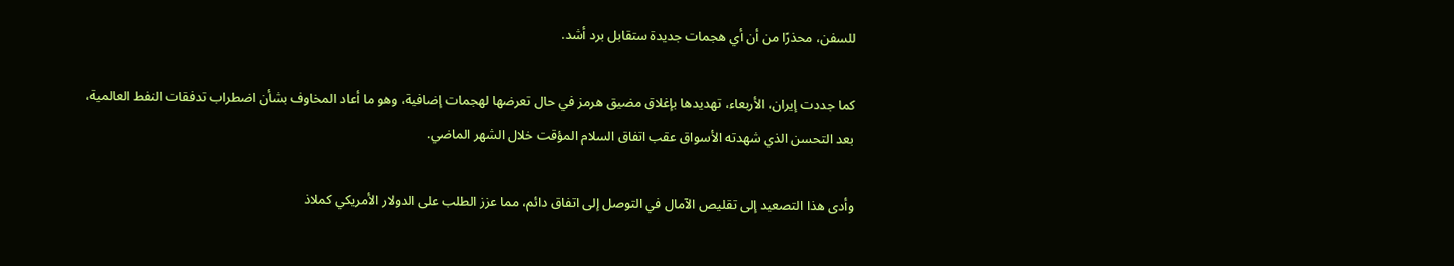للسفن، محذرًا من أن أي هجمات جديدة ستقابل برد أشد.

كما جددت إيران، الأربعاء، تهديدها بإغلاق مضيق هرمز في حال تعرضها لهجمات إضافية، وهو ما أعاد المخاوف بشأن اضطراب تدفقات النفط العالمية، بعد التحسن الذي شهدته الأسواق عقب اتفاق السلام المؤقت خلال الشهر الماضي.

وأدى هذا التصعيد إلى تقليص الآمال في التوصل إلى اتفاق دائم، مما عزز الطلب على الدولار الأمريكي كملاذ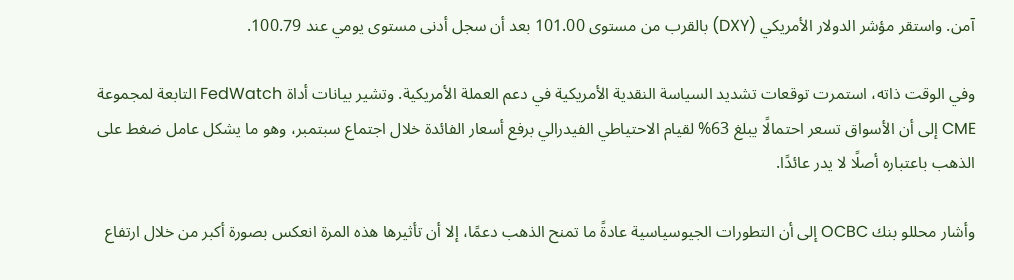آمن. واستقر مؤشر الدولار الأمريكي (DXY) بالقرب من مستوى 101.00 بعد أن سجل أدنى مستوى يومي عند 100.79.

وفي الوقت ذاته، استمرت توقعات تشديد السياسة النقدية الأمريكية في دعم العملة الأمريكية. وتشير بيانات أداة FedWatch التابعة لمجموعة CME إلى أن الأسواق تسعر احتمالًا يبلغ 63% لقيام الاحتياطي الفيدرالي برفع أسعار الفائدة خلال اجتماع سبتمبر، وهو ما يشكل عامل ضغط على الذهب باعتباره أصلًا لا يدر عائدًا.

وأشار محللو بنك OCBC إلى أن التطورات الجيوسياسية عادةً ما تمنح الذهب دعمًا، إلا أن تأثيرها هذه المرة انعكس بصورة أكبر من خلال ارتفاع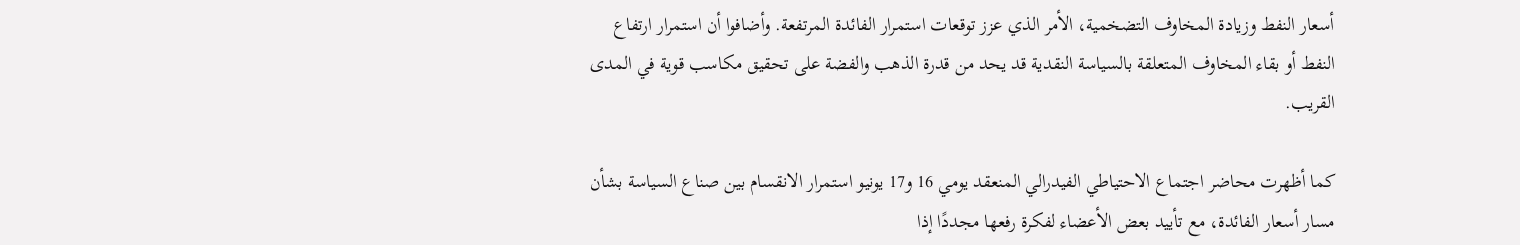أسعار النفط وزيادة المخاوف التضخمية، الأمر الذي عزز توقعات استمرار الفائدة المرتفعة. وأضافوا أن استمرار ارتفاع النفط أو بقاء المخاوف المتعلقة بالسياسة النقدية قد يحد من قدرة الذهب والفضة على تحقيق مكاسب قوية في المدى القريب.

كما أظهرت محاضر اجتماع الاحتياطي الفيدرالي المنعقد يومي 16 و17 يونيو استمرار الانقسام بين صناع السياسة بشأن مسار أسعار الفائدة، مع تأييد بعض الأعضاء لفكرة رفعها مجددًا إذا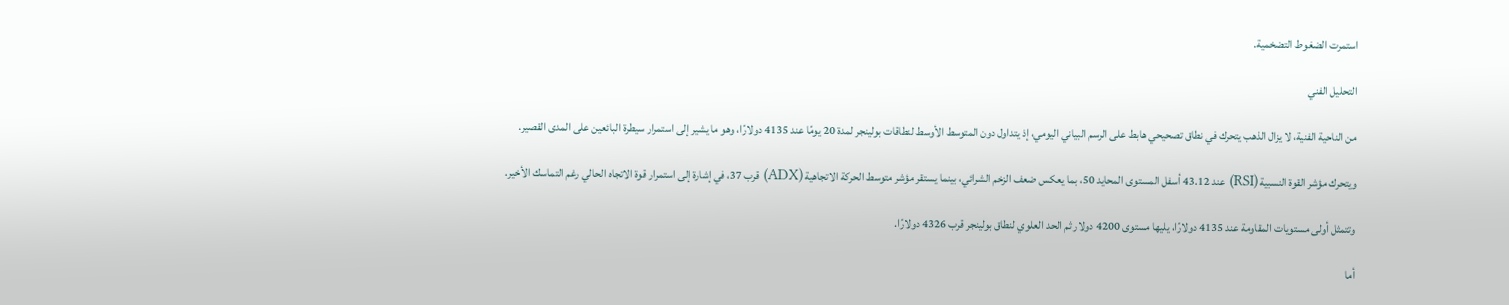استمرت الضغوط التضخمية.

التحليل الفني

من الناحية الفنية، لا يزال الذهب يتحرك في نطاق تصحيحي هابط على الرسم البياني اليومي، إذ يتداول دون المتوسط الأوسط لنطاقات بولينجر لمدة 20 يومًا عند 4135 دولارًا، وهو ما يشير إلى استمرار سيطرة البائعين على المدى القصير.

ويتحرك مؤشر القوة النسبية (RSI) عند 43.12 أسفل المستوى المحايد 50، بما يعكس ضعف الزخم الشرائي، بينما يستقر مؤشر متوسط الحركة الاتجاهية (ADX) قرب 37، في إشارة إلى استمرار قوة الاتجاه الحالي رغم التماسك الأخير.

وتتمثل أولى مستويات المقاومة عند 4135 دولارًا، يليها مستوى 4200 دولار ثم الحد العلوي لنطاق بولينجر قرب 4326 دولارًا.

أما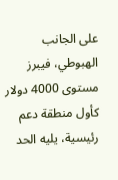على الجانب الهبوطي، فيبرز مستوى 4000 دولار كأول منطقة دعم رئيسية، يليه الحد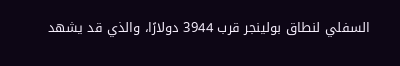السفلي لنطاق بولينجر قرب 3944 دولارًا، والذي قد يشهد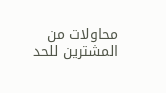محاولات من المشترين للحد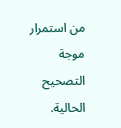من استمرار موجة التصحيح الحالية.